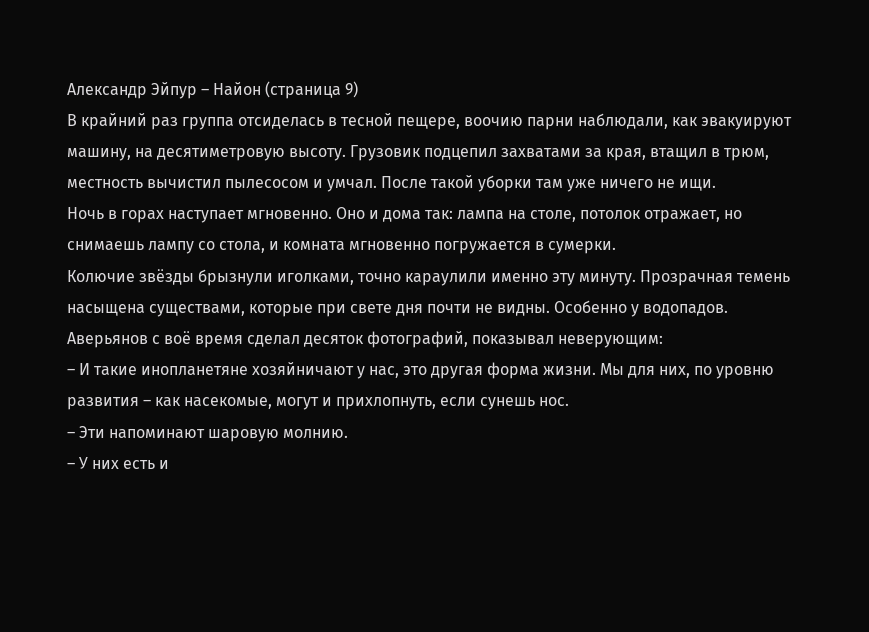Александр Эйпур – Найон (страница 9)
В крайний раз группа отсиделась в тесной пещере, воочию парни наблюдали, как эвакуируют машину, на десятиметровую высоту. Грузовик подцепил захватами за края, втащил в трюм, местность вычистил пылесосом и умчал. После такой уборки там уже ничего не ищи.
Ночь в горах наступает мгновенно. Оно и дома так: лампа на столе, потолок отражает, но снимаешь лампу со стола, и комната мгновенно погружается в сумерки.
Колючие звёзды брызнули иголками, точно караулили именно эту минуту. Прозрачная темень насыщена существами, которые при свете дня почти не видны. Особенно у водопадов. Аверьянов с воё время сделал десяток фотографий, показывал неверующим:
– И такие инопланетяне хозяйничают у нас, это другая форма жизни. Мы для них, по уровню развития – как насекомые, могут и прихлопнуть, если сунешь нос.
– Эти напоминают шаровую молнию.
– У них есть и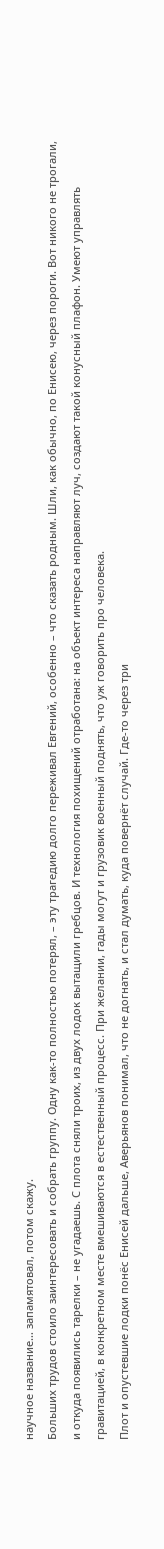научное название… запамятовал, потом скажу.
Больших трудов стоило заинтересовать и собрать группу. Одну как-то полностью потерял, – эту трагедию долго переживал Евгений, особенно – что сказать родным. Шли, как обычно, по Енисею, через пороги. Вот никого не трогали, и откуда появились тарелки – не угадаешь. С плота сняли троих, из двух лодок вытащили гребцов. И технология похищений отработана: на объект интереса направляют луч, создают такой конусный плафон. Умеют управлять гравитацией, в конкретном месте вмешиваются в естественный процесс. При желании, гады могут и грузовик военный поднять, что уж говорить про человека.
Плот и опустевшие лодки понёс Енисей дальше, Аверьянов понимал, что не догнать, и стал думать, куда повернёт случай. Где-то через три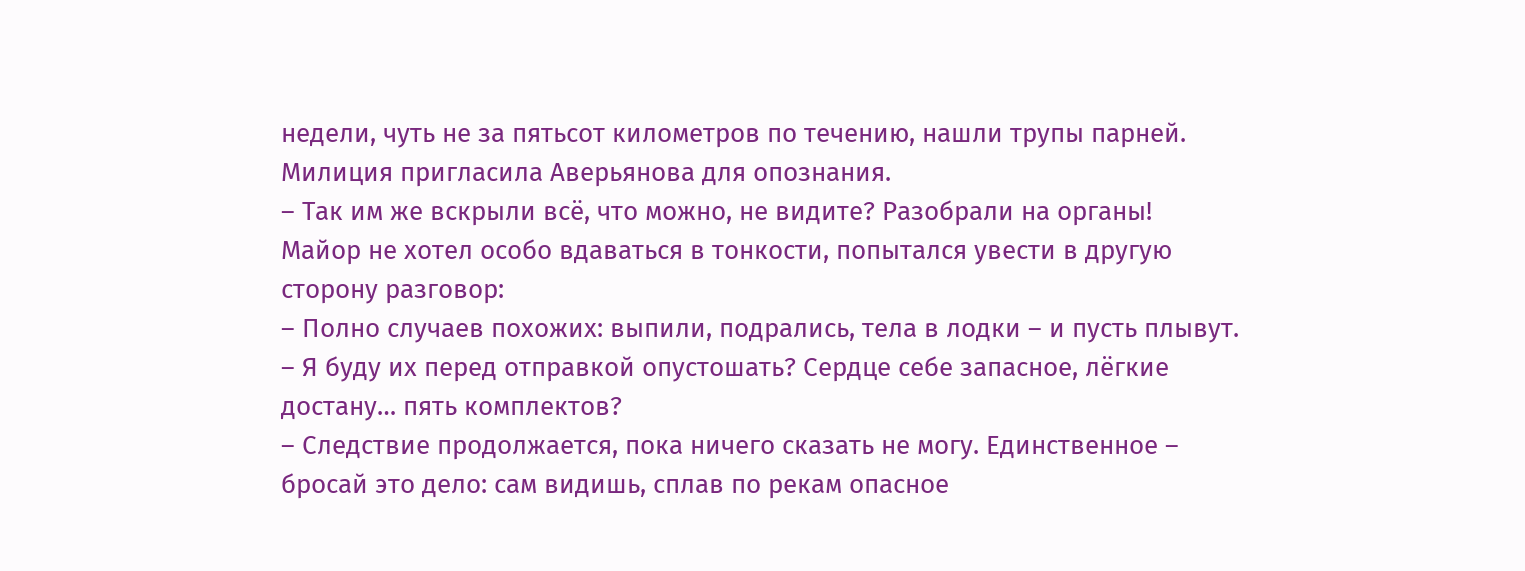недели, чуть не за пятьсот километров по течению, нашли трупы парней. Милиция пригласила Аверьянова для опознания.
– Так им же вскрыли всё, что можно, не видите? Разобрали на органы!
Майор не хотел особо вдаваться в тонкости, попытался увести в другую сторону разговор:
– Полно случаев похожих: выпили, подрались, тела в лодки – и пусть плывут.
– Я буду их перед отправкой опустошать? Сердце себе запасное, лёгкие достану… пять комплектов?
– Следствие продолжается, пока ничего сказать не могу. Единственное – бросай это дело: сам видишь, сплав по рекам опасное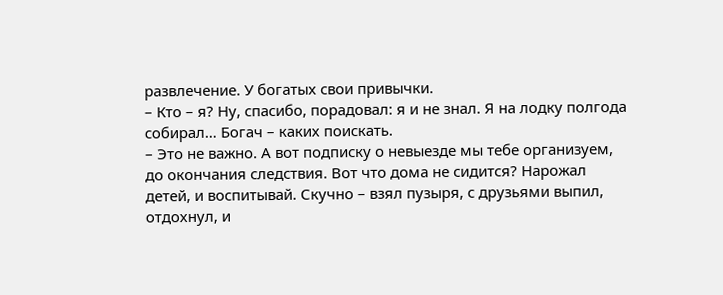развлечение. У богатых свои привычки.
– Кто – я? Ну, спасибо, порадовал: я и не знал. Я на лодку полгода собирал… Богач – каких поискать.
– Это не важно. А вот подписку о невыезде мы тебе организуем, до окончания следствия. Вот что дома не сидится? Нарожал детей, и воспитывай. Скучно – взял пузыря, с друзьями выпил, отдохнул, и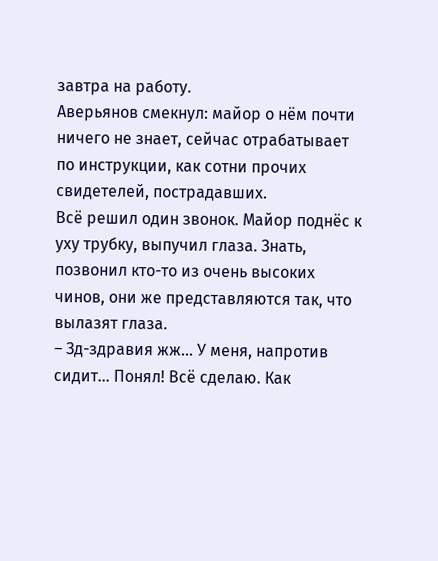завтра на работу.
Аверьянов смекнул: майор о нём почти ничего не знает, сейчас отрабатывает по инструкции, как сотни прочих свидетелей, пострадавших.
Всё решил один звонок. Майор поднёс к уху трубку, выпучил глаза. Знать, позвонил кто-то из очень высоких чинов, они же представляются так, что вылазят глаза.
– Зд-здравия жж… У меня, напротив сидит... Понял! Всё сделаю. Как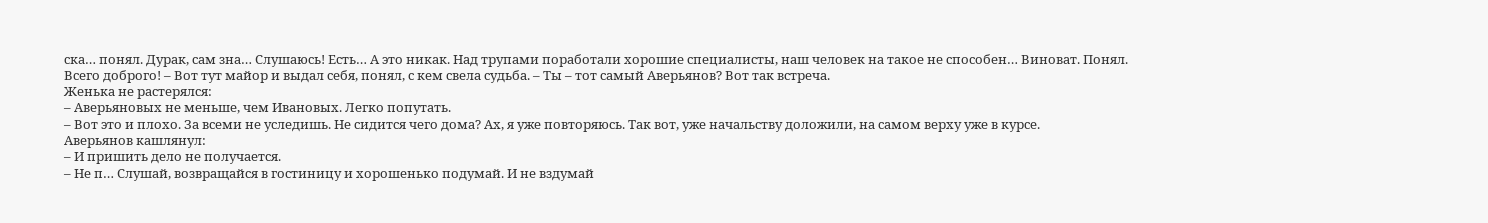ска… понял. Дурак, сам зна… Слушаюсь! Есть… А это никак. Над трупами поработали хорошие специалисты, наш человек на такое не способен… Виноват. Понял. Всего доброго! – Вот тут майор и выдал себя, понял, с кем свела судьба. – Ты – тот самый Аверьянов? Вот так встреча.
Женька не растерялся:
– Аверьяновых не меньше, чем Ивановых. Легко попутать.
– Вот это и плохо. За всеми не уследишь. Не сидится чего дома? Ах, я уже повторяюсь. Так вот, уже начальству доложили, на самом верху уже в курсе.
Аверьянов кашлянул:
– И пришить дело не получается.
– Не п… Слушай, возвращайся в гостиницу и хорошенько подумай. И не вздумай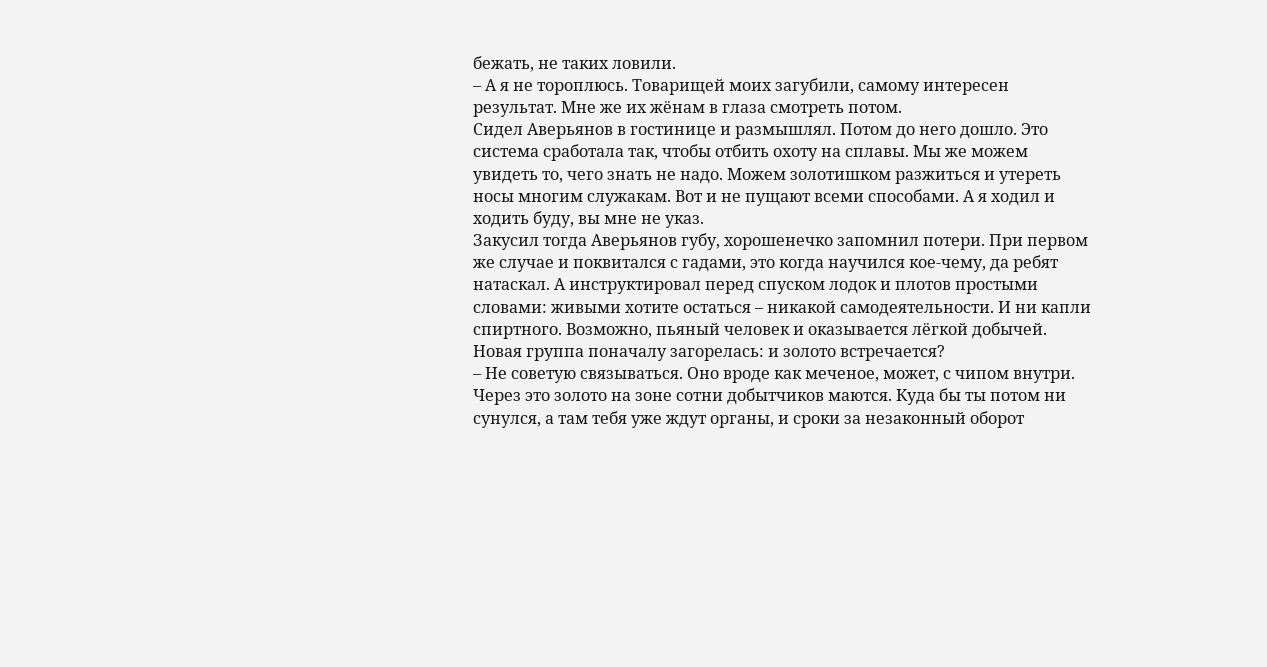бежать, не таких ловили.
– А я не тороплюсь. Товарищей моих загубили, самому интересен результат. Мне же их жёнам в глаза смотреть потом.
Сидел Аверьянов в гостинице и размышлял. Потом до него дошло. Это система сработала так, чтобы отбить охоту на сплавы. Мы же можем увидеть то, чего знать не надо. Можем золотишком разжиться и утереть носы многим служакам. Вот и не пущают всеми способами. А я ходил и ходить буду, вы мне не указ.
Закусил тогда Аверьянов губу, хорошенечко запомнил потери. При первом же случае и поквитался с гадами, это когда научился кое-чему, да ребят натаскал. А инструктировал перед спуском лодок и плотов простыми словами: живыми хотите остаться – никакой самодеятельности. И ни капли спиртного. Возможно, пьяный человек и оказывается лёгкой добычей.
Новая группа поначалу загорелась: и золото встречается?
– Не советую связываться. Оно вроде как меченое, может, с чипом внутри. Через это золото на зоне сотни добытчиков маются. Куда бы ты потом ни сунулся, а там тебя уже ждут органы, и сроки за незаконный оборот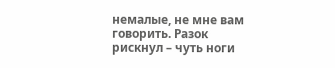немалые, не мне вам говорить. Разок рискнул – чуть ноги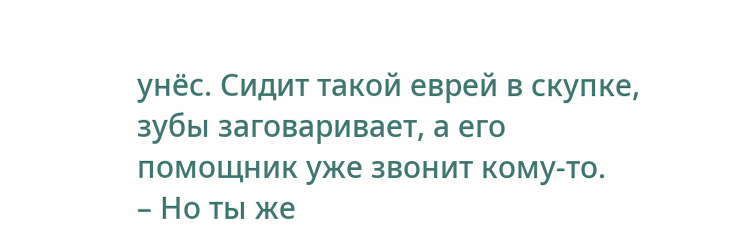унёс. Сидит такой еврей в скупке, зубы заговаривает, а его помощник уже звонит кому-то.
– Но ты же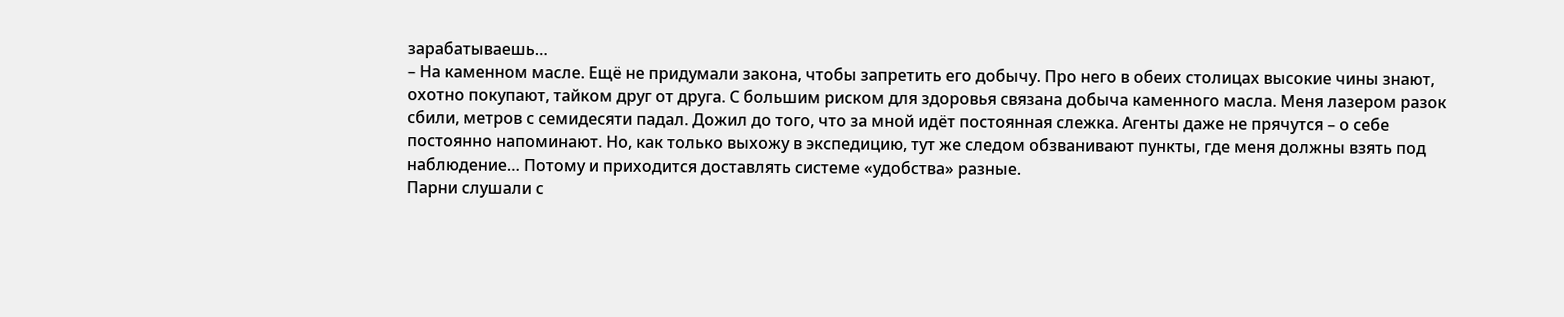зарабатываешь…
– На каменном масле. Ещё не придумали закона, чтобы запретить его добычу. Про него в обеих столицах высокие чины знают, охотно покупают, тайком друг от друга. С большим риском для здоровья связана добыча каменного масла. Меня лазером разок сбили, метров с семидесяти падал. Дожил до того, что за мной идёт постоянная слежка. Агенты даже не прячутся – о себе постоянно напоминают. Но, как только выхожу в экспедицию, тут же следом обзванивают пункты, где меня должны взять под наблюдение… Потому и приходится доставлять системе «удобства» разные.
Парни слушали с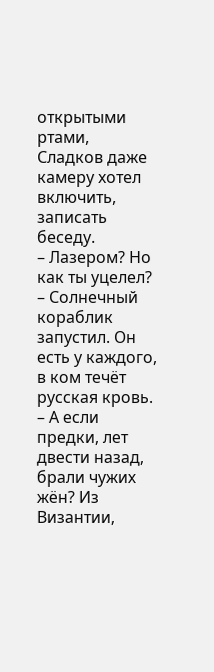открытыми ртами, Сладков даже камеру хотел включить, записать беседу.
– Лазером? Но как ты уцелел?
– Солнечный кораблик запустил. Он есть у каждого, в ком течёт русская кровь.
– А если предки, лет двести назад, брали чужих жён? Из Византии,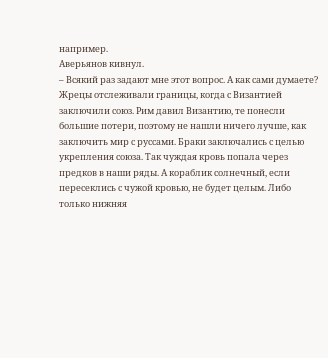например.
Аверьянов кивнул.
– Всякий раз задают мне этот вопрос. А как сами думаете? Жрецы отслеживали границы, когда с Византией заключили союз. Рим давил Византию, те понесли большие потери, поэтому не нашли ничего лучше, как заключить мир с руссами. Браки заключались с целью укрепления союза. Так чуждая кровь попала через предков в наши ряды. А кораблик солнечный, если пересеклись с чужой кровью, не будет целым. Либо только нижняя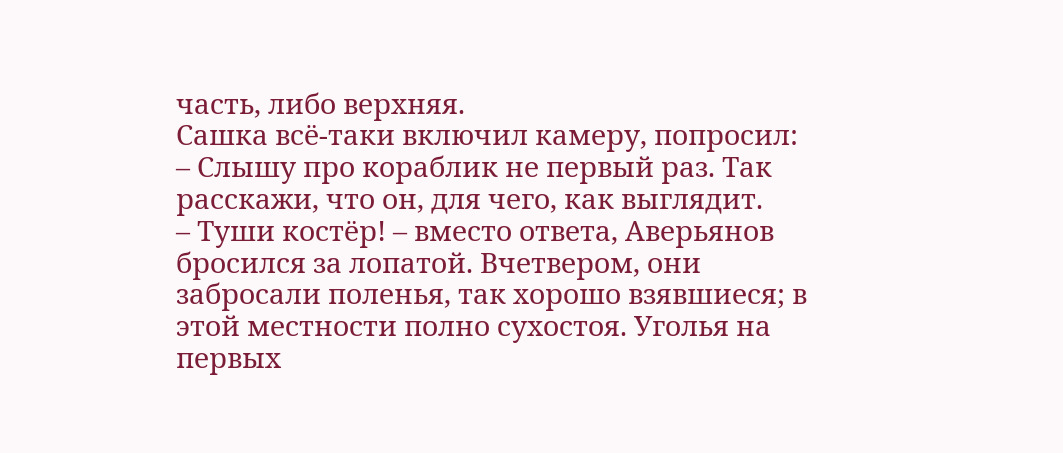часть, либо верхняя.
Сашка всё-таки включил камеру, попросил:
– Слышу про кораблик не первый раз. Так расскажи, что он, для чего, как выглядит.
– Туши костёр! – вместо ответа, Аверьянов бросился за лопатой. Вчетвером, они забросали поленья, так хорошо взявшиеся; в этой местности полно сухостоя. Уголья на первых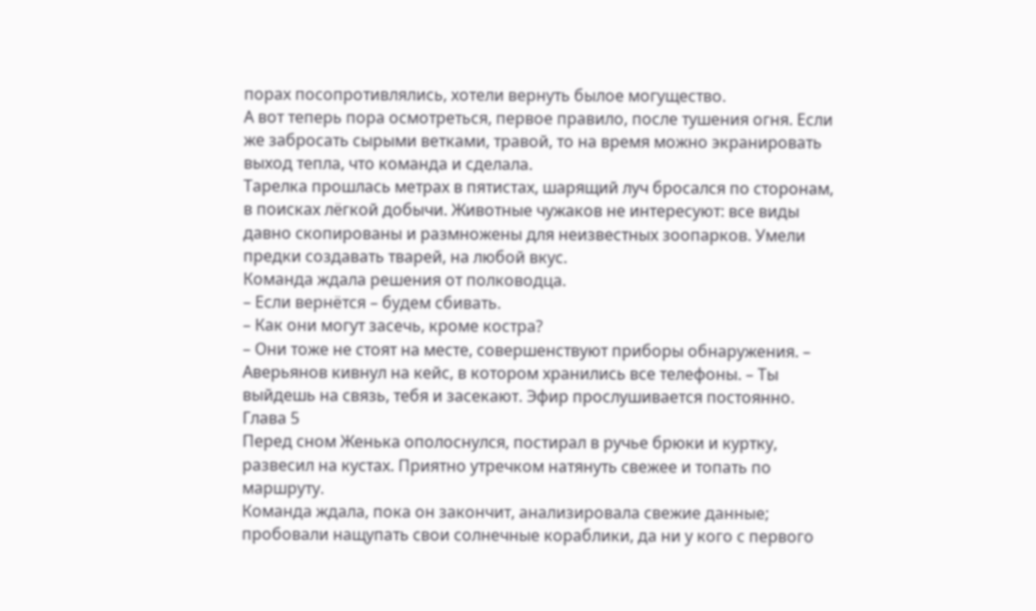порах посопротивлялись, хотели вернуть былое могущество.
А вот теперь пора осмотреться, первое правило, после тушения огня. Если же забросать сырыми ветками, травой, то на время можно экранировать выход тепла, что команда и сделала.
Тарелка прошлась метрах в пятистах, шарящий луч бросался по сторонам, в поисках лёгкой добычи. Животные чужаков не интересуют: все виды давно скопированы и размножены для неизвестных зоопарков. Умели предки создавать тварей, на любой вкус.
Команда ждала решения от полководца.
– Если вернётся – будем сбивать.
– Как они могут засечь, кроме костра?
– Они тоже не стоят на месте, совершенствуют приборы обнаружения. – Аверьянов кивнул на кейс, в котором хранились все телефоны. – Ты выйдешь на связь, тебя и засекают. Эфир прослушивается постоянно.
Глава 5
Перед сном Женька ополоснулся, постирал в ручье брюки и куртку, развесил на кустах. Приятно утречком натянуть свежее и топать по маршруту.
Команда ждала, пока он закончит, анализировала свежие данные; пробовали нащупать свои солнечные кораблики, да ни у кого с первого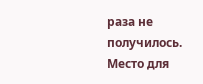раза не получилось. Место для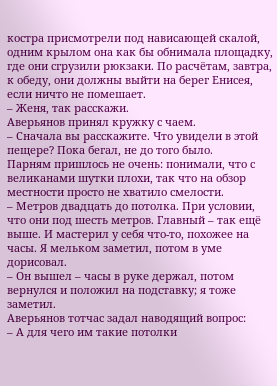костра присмотрели под нависающей скалой, одним крылом она как бы обнимала площадку, где они сгрузили рюкзаки. По расчётам, завтра, к обеду, они должны выйти на берег Енисея, если ничто не помешает.
– Женя, так расскажи.
Аверьянов принял кружку с чаем.
– Сначала вы расскажите. Что увидели в этой пещере? Пока бегал, не до того было.
Парням пришлось не очень: понимали, что с великанами шутки плохи, так что на обзор местности просто не хватило смелости.
– Метров двадцать до потолка. При условии, что они под шесть метров. Главный – так ещё выше. И мастерил у себя что-то, похожее на часы. Я мельком заметил, потом в уме дорисовал.
– Он вышел – часы в руке держал, потом вернулся и положил на подставку; я тоже заметил.
Аверьянов тотчас задал наводящий вопрос:
– А для чего им такие потолки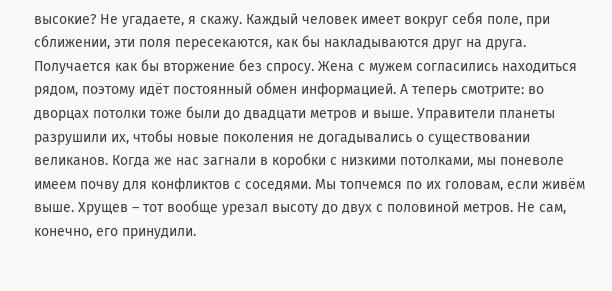высокие? Не угадаете, я скажу. Каждый человек имеет вокруг себя поле, при сближении, эти поля пересекаются, как бы накладываются друг на друга. Получается как бы вторжение без спросу. Жена с мужем согласились находиться рядом, поэтому идёт постоянный обмен информацией. А теперь смотрите: во дворцах потолки тоже были до двадцати метров и выше. Управители планеты разрушили их, чтобы новые поколения не догадывались о существовании великанов. Когда же нас загнали в коробки с низкими потолками, мы поневоле имеем почву для конфликтов с соседями. Мы топчемся по их головам, если живём выше. Хрущев – тот вообще урезал высоту до двух с половиной метров. Не сам, конечно, его принудили.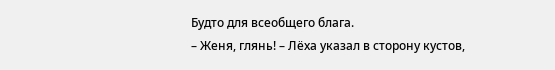Будто для всеобщего блага.
– Женя, глянь! – Лёха указал в сторону кустов,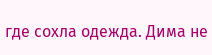где сохла одежда. Дима не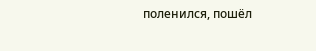поленился, пошёл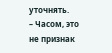уточнять.
– Часом, это не признак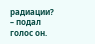радиации? – подал голос он.